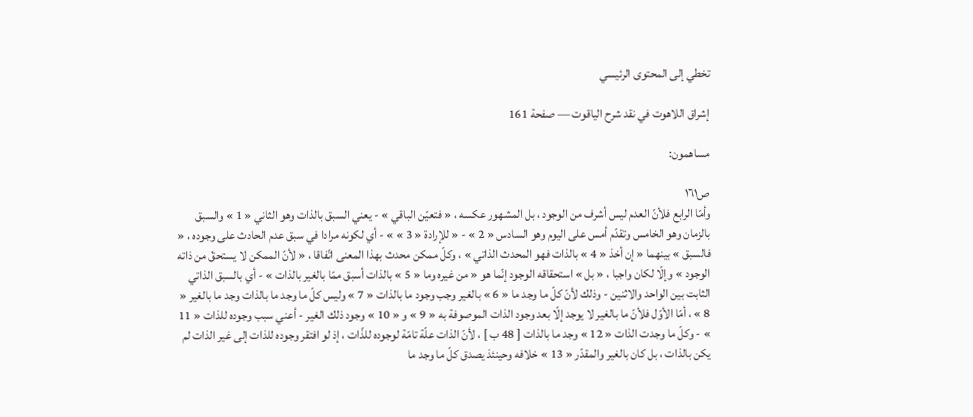تخطي إلى المحتوى الرئيسي

إشراق اللاهوت في نقد شرح الياقوت — صفحة 161

مساهمون:

ص١٦١
وأمّا الرابع فلأنّ العدم ليس أشرف من الوجود ، بل المشهور عكسه ، « فتعيّن الباقي » - يعني السبق بالذات وهو الثاني « 1 » والسبق بالزمان وهو الخامس وتقدّم أمس على اليوم وهو السادس « 2 » - « للإرادة « 3 » » - أي لكونه مرادا في سبق عدم الحادث على وجوده ، « فالسبق » بينهما « إن أخذ « 4 » بالذات فهو المحدث الذاتي » ، وكلّ ممكن محدث بهذا المعنى اتّفاقا ، « لأنّ الممكن لا يستحقّ من ذاته الوجود » وإلّا لكان واجبا ، « بل » استحقاقه الوجود إنّما هو « من غيره وما « 5 » بالذات أسبق ممّا بالغير بالذات » - أي بالسبق الذاتي الثابت بين الواحد والاثنين - وذلك لأنّ كلّ ما وجد ما « 6 » بالغير وجب وجود ما بالذات « 7 » وليس كلّ ما وجد ما بالذات وجد ما بالغير « 8 » ، أمّا الأوّل فلأنّ ما بالغير لا يوجد إلّا بعد وجود الذات الموصوفة به « 9 » و « 10 » وجود ذلك الغير - أعني سبب وجوده للذات « 11 » - وكلّ ما وجدت الذات « 12 » وجد ما بالذات [ 48 ب ] ، لأنّ الذات علّة تامّة لوجوده للذّات ، إذ لو افتقر وجوده للذات إلى غير الذات لم يكن بالذات ، بل كان بالغير والمقدّر « 13 » خلافه وحينئذ يصدق كلّ ما وجد ما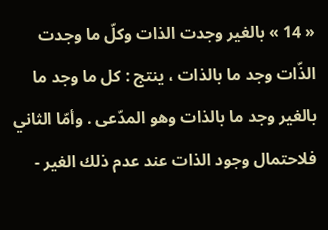« 14 » بالغير وجدت الذات وكلّ ما وجدت الذّات وجد ما بالذات ، ينتج : كل ما وجد ما بالغير وجد ما بالذات وهو المدّعى . وأمّا الثاني فلاحتمال وجود الذات عند عدم ذلك الغير -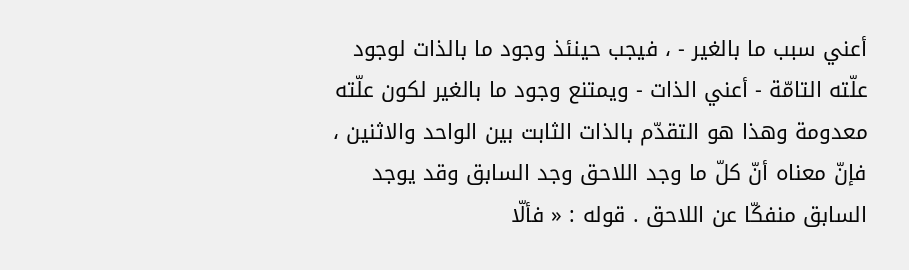أعني سبب ما بالغير - ، فيجب حينئذ وجود ما بالذات لوجود علّته التامّة - أعني الذات - ويمتنع وجود ما بالغير لكون علّته معدومة وهذا هو التقدّم بالذات الثابت بين الواحد والاثنين ، فإنّ معناه أنّ كلّ ما وجد اللاحق وجد السابق وقد يوجد السابق منفكّا عن اللاحق . قوله : « فألّا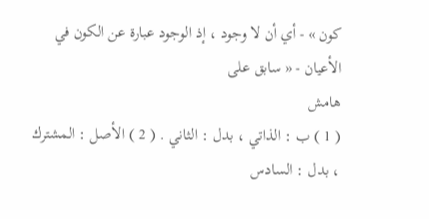كون » - أي أن لا وجود ، إذ الوجود عبارة عن الكون في الأعيان - « سابق على
هامش
( 1 ) ب : الذاتي ، بدل : الثاني . ( 2 ) الأصل : المشترك ، بدل : السادس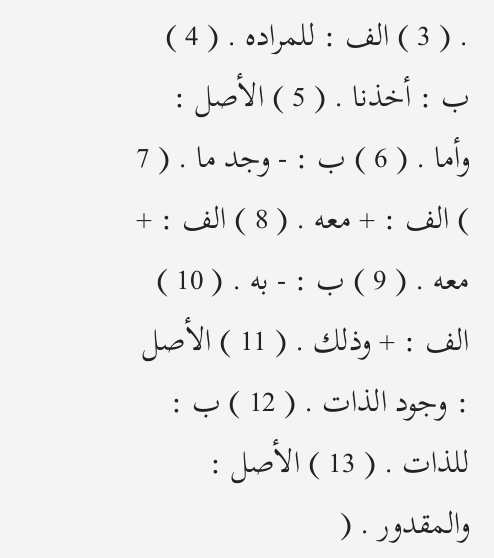. ( 3 ) الف : للمراده . ( 4 ) ب : أخذنا . ( 5 ) الأصل : وأما . ( 6 ) ب : - وجد ما . ( 7 ) الف : + معه . ( 8 ) الف : + معه . ( 9 ) ب : - به . ( 10 ) الف : + وذلك . ( 11 ) الأصل : وجود الذات . ( 12 ) ب : للذات . ( 13 ) الأصل : والمقدور . (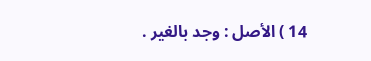14 ) الأصل : وجد بالغير .